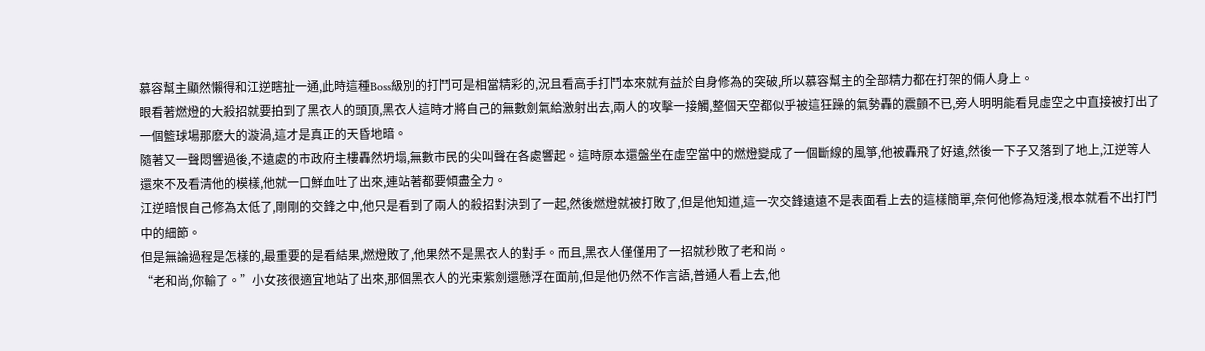慕容幫主顯然懶得和江逆瞎扯一通,此時這種Boss級別的打鬥可是相當精彩的,況且看高手打鬥本來就有益於自身修為的突破,所以慕容幫主的全部精力都在打架的倆人身上。
眼看著燃燈的大殺招就要拍到了黑衣人的頭頂,黑衣人這時才將自己的無數劍氣給激射出去,兩人的攻擊一接觸,整個天空都似乎被這狂躁的氣勢轟的震顫不已,旁人明明能看見虛空之中直接被打出了一個籃球場那麽大的漩渦,這才是真正的天昏地暗。
隨著又一聲悶響過後,不遠處的市政府主樓轟然坍塌,無數市民的尖叫聲在各處響起。這時原本還盤坐在虛空當中的燃燈變成了一個斷線的風箏,他被轟飛了好遠,然後一下子又落到了地上,江逆等人還來不及看清他的模樣,他就一口鮮血吐了出來,連站著都要傾盡全力。
江逆暗恨自己修為太低了,剛剛的交鋒之中,他只是看到了兩人的殺招對決到了一起,然後燃燈就被打敗了,但是他知道,這一次交鋒遠遠不是表面看上去的這樣簡單,奈何他修為短淺,根本就看不出打鬥中的細節。
但是無論過程是怎樣的,最重要的是看結果,燃燈敗了,他果然不是黑衣人的對手。而且,黑衣人僅僅用了一招就秒敗了老和尚。
“老和尚,你輸了。”小女孩很適宜地站了出來,那個黑衣人的光束紫劍還懸浮在面前,但是他仍然不作言語,普通人看上去,他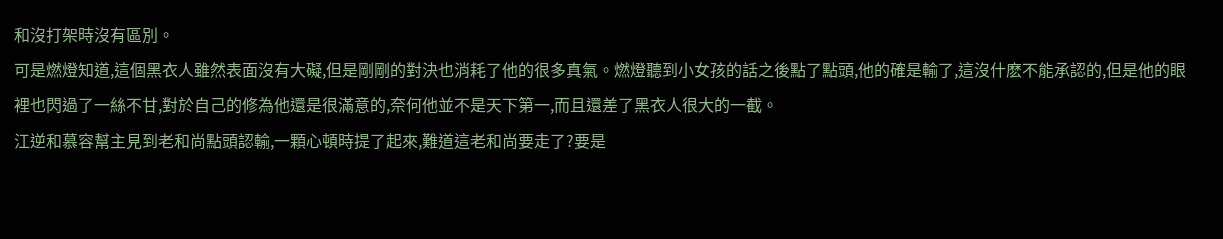和沒打架時沒有區別。
可是燃燈知道,這個黑衣人雖然表面沒有大礙,但是剛剛的對決也消耗了他的很多真氣。燃燈聽到小女孩的話之後點了點頭,他的確是輸了,這沒什麽不能承認的,但是他的眼裡也閃過了一絲不甘,對於自己的修為他還是很滿意的,奈何他並不是天下第一,而且還差了黑衣人很大的一截。
江逆和慕容幫主見到老和尚點頭認輸,一顆心頓時提了起來,難道這老和尚要走了?要是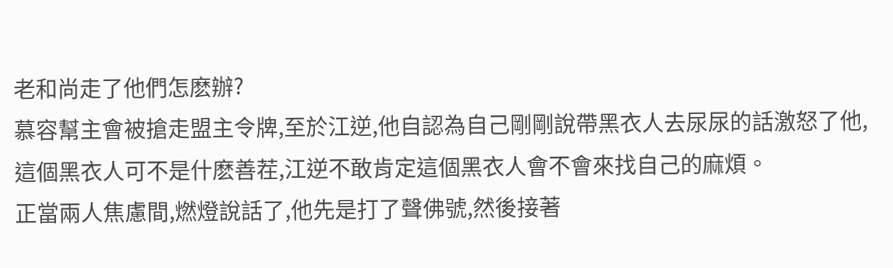老和尚走了他們怎麽辦?
慕容幫主會被搶走盟主令牌,至於江逆,他自認為自己剛剛說帶黑衣人去尿尿的話激怒了他,這個黑衣人可不是什麽善茬,江逆不敢肯定這個黑衣人會不會來找自己的麻煩。
正當兩人焦慮間,燃燈說話了,他先是打了聲佛號,然後接著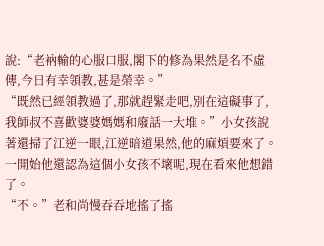說:“老衲輸的心服口服,閣下的修為果然是名不虛傳,今日有幸領教,甚是榮幸。”
“既然已經領教過了,那就趕緊走吧,別在這礙事了,我師叔不喜歡婆婆媽媽和廢話一大堆。”小女孩說著還掃了江逆一眼,江逆暗道果然,他的麻煩要來了。
一開始他還認為這個小女孩不壞呢,現在看來他想錯了。
“不。”老和尚慢吞吞地搖了搖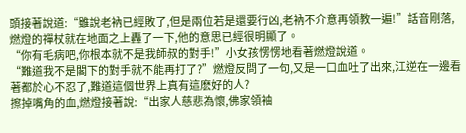頭接著說道:“雖說老衲已經敗了,但是兩位若是還要行凶,老衲不介意再領教一遍!”話音剛落,燃燈的禪杖就在地面之上轟了一下,他的意思已經很明顯了。
“你有毛病吧,你根本就不是我師叔的對手!”小女孩愣愣地看著燃燈說道。
“難道我不是閣下的對手就不能再打了?”燃燈反問了一句,又是一口血吐了出來,江逆在一邊看著都於心不忍了,難道這個世界上真有這麽好的人?
擦掉嘴角的血,燃燈接著說:“出家人慈悲為懷,佛家領袖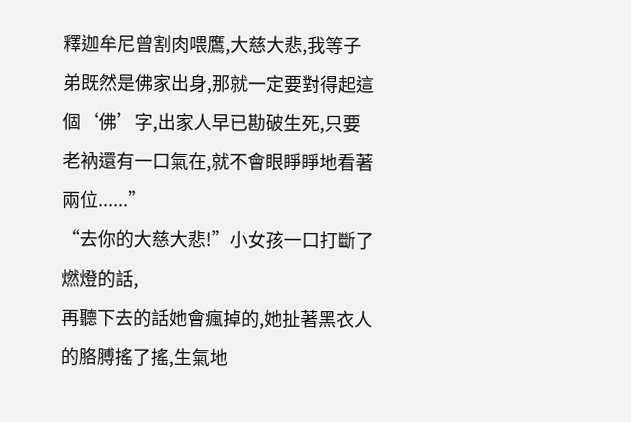釋迦牟尼曾割肉喂鷹,大慈大悲,我等子弟既然是佛家出身,那就一定要對得起這個‘佛’字,出家人早已勘破生死,只要老衲還有一口氣在,就不會眼睜睜地看著兩位......”
“去你的大慈大悲!”小女孩一口打斷了燃燈的話,
再聽下去的話她會瘋掉的,她扯著黑衣人的胳膊搖了搖,生氣地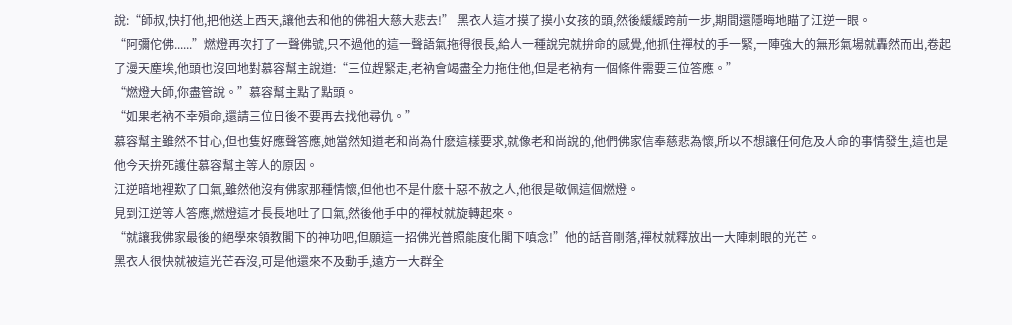說:“師叔,快打他,把他送上西天,讓他去和他的佛祖大慈大悲去!” 黑衣人這才摸了摸小女孩的頭,然後緩緩跨前一步,期間還隱晦地瞄了江逆一眼。
“阿彌佗佛......”燃燈再次打了一聲佛號,只不過他的這一聲語氣拖得很長,給人一種說完就拚命的感覺,他抓住禪杖的手一緊,一陣強大的無形氣場就轟然而出,卷起了漫天塵埃,他頭也沒回地對慕容幫主說道:“三位趕緊走,老衲會竭盡全力拖住他,但是老衲有一個條件需要三位答應。”
“燃燈大師,你盡管說。”慕容幫主點了點頭。
“如果老衲不幸殞命,還請三位日後不要再去找他尋仇。”
慕容幫主雖然不甘心,但也隻好應聲答應,她當然知道老和尚為什麽這樣要求,就像老和尚說的,他們佛家信奉慈悲為懷,所以不想讓任何危及人命的事情發生,這也是他今天拚死護住慕容幫主等人的原因。
江逆暗地裡歎了口氣,雖然他沒有佛家那種情懷,但他也不是什麽十惡不赦之人,他很是敬佩這個燃燈。
見到江逆等人答應,燃燈這才長長地吐了口氣,然後他手中的禪杖就旋轉起來。
“就讓我佛家最後的絕學來領教閣下的神功吧,但願這一招佛光普照能度化閣下嗔念!”他的話音剛落,禪杖就釋放出一大陣刺眼的光芒。
黑衣人很快就被這光芒吞沒,可是他還來不及動手,遠方一大群全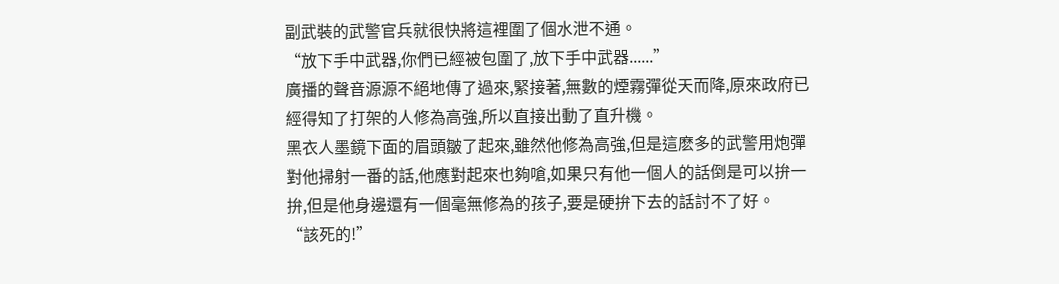副武裝的武警官兵就很快將這裡圍了個水泄不通。
“放下手中武器,你們已經被包圍了,放下手中武器......”
廣播的聲音源源不絕地傳了過來,緊接著,無數的煙霧彈從天而降,原來政府已經得知了打架的人修為高強,所以直接出動了直升機。
黑衣人墨鏡下面的眉頭皺了起來,雖然他修為高強,但是這麽多的武警用炮彈對他掃射一番的話,他應對起來也夠嗆,如果只有他一個人的話倒是可以拚一拚,但是他身邊還有一個毫無修為的孩子,要是硬拚下去的話討不了好。
“該死的!”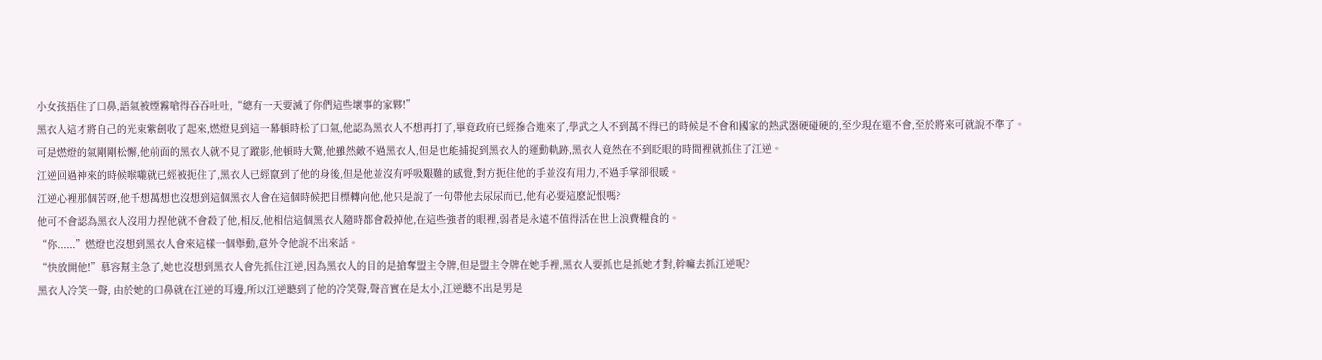小女孩捂住了口鼻,語氣被煙霧嗆得吞吞吐吐,“總有一天要滅了你們這些壞事的家夥!”
黑衣人這才將自己的光束紫劍收了起來,燃燈見到這一幕頓時松了口氣,他認為黑衣人不想再打了,畢竟政府已經摻合進來了,學武之人不到萬不得已的時候是不會和國家的熱武器硬碰硬的,至少現在還不會,至於將來可就說不準了。
可是燃燈的氣剛剛松懈,他前面的黑衣人就不見了蹤影,他頓時大驚,他雖然敵不過黑衣人,但是也能捕捉到黑衣人的運動軌跡,黑衣人竟然在不到眨眼的時間裡就抓住了江逆。
江逆回過神來的時候喉嚨就已經被扼住了,黑衣人已經竄到了他的身後,但是他並沒有呼吸艱難的感覺,對方扼住他的手並沒有用力,不過手掌卻很暖。
江逆心裡那個苦呀,他千想萬想也沒想到這個黑衣人會在這個時候把目標轉向他,他只是說了一句帶他去尿尿而已,他有必要這麽記恨嗎?
他可不會認為黑衣人沒用力捏他就不會殺了他,相反,他相信這個黑衣人隨時都會殺掉他,在這些強者的眼裡,弱者是永遠不值得活在世上浪費糧食的。
“你......”燃燈也沒想到黑衣人會來這樣一個舉動,意外令他說不出來話。
“快放開他!”慕容幫主急了,她也沒想到黑衣人會先抓住江逆,因為黑衣人的目的是搶奪盟主令牌,但是盟主令牌在她手裡,黑衣人要抓也是抓她才對,幹嘛去抓江逆呢?
黑衣人冷笑一聲, 由於她的口鼻就在江逆的耳邊,所以江逆聽到了他的冷笑聲,聲音實在是太小,江逆聽不出是男是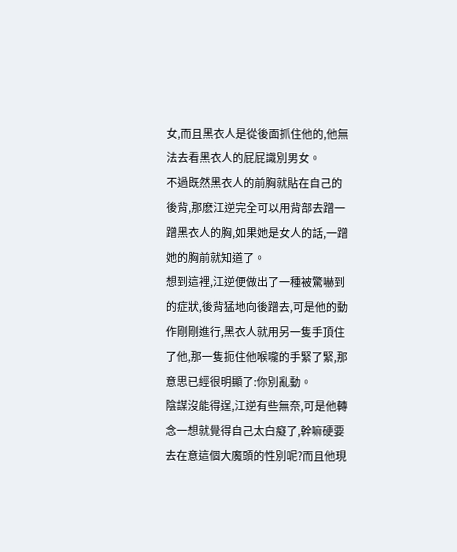女,而且黑衣人是從後面抓住他的,他無法去看黑衣人的屁屁識別男女。
不過既然黑衣人的前胸就貼在自己的後背,那麽江逆完全可以用背部去蹭一蹭黑衣人的胸,如果她是女人的話,一蹭她的胸前就知道了。
想到這裡,江逆便做出了一種被驚嚇到的症狀,後背猛地向後蹭去,可是他的動作剛剛進行,黑衣人就用另一隻手頂住了他,那一隻扼住他喉嚨的手緊了緊,那意思已經很明顯了:你別亂動。
陰謀沒能得逞,江逆有些無奈,可是他轉念一想就覺得自己太白癡了,幹嘛硬要去在意這個大魔頭的性別呢?而且他現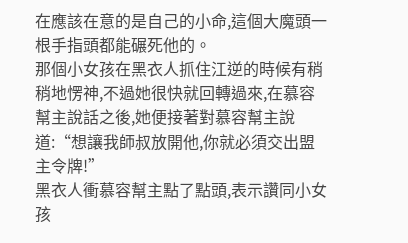在應該在意的是自己的小命,這個大魔頭一根手指頭都能碾死他的。
那個小女孩在黑衣人抓住江逆的時候有稍稍地愣神,不過她很快就回轉過來,在慕容幫主說話之後,她便接著對慕容幫主說道:“想讓我師叔放開他,你就必須交出盟主令牌!”
黑衣人衝慕容幫主點了點頭,表示讚同小女孩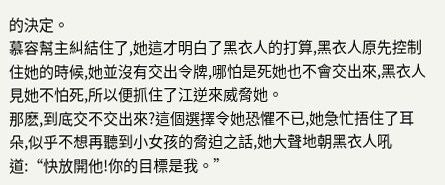的決定。
慕容幫主糾結住了,她這才明白了黑衣人的打算,黑衣人原先控制住她的時候,她並沒有交出令牌,哪怕是死她也不會交出來,黑衣人見她不怕死,所以便抓住了江逆來威脅她。
那麽,到底交不交出來?這個選擇令她恐懼不已,她急忙捂住了耳朵,似乎不想再聽到小女孩的脅迫之話,她大聲地朝黑衣人吼道:“快放開他!你的目標是我。”